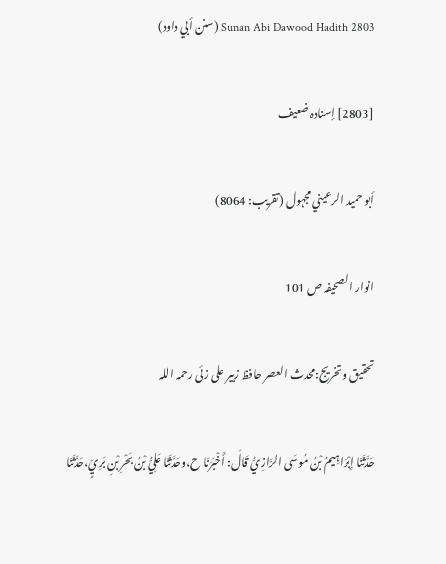Sunan Abi Dawood Hadith 2803 (سنن أبي داود)

[2803] إسنادہ ضعیف

أبو حمید الرعیني مجہول (تقریب: 8064)

انوار الصحیفہ ص 101

تحقیق وتخریج:محدث العصر حافظ زبیر علی زئی رحمہ اللہ

حَدَّثَنَا إِبْرَاہِيمُ بْنُ مُوسَی الرَّازِيُّ قَالَ: أَخْبَرَنَا ح،وحَدَّثَنَا عَلِيُّ بْنُ بَحْرِ بْنِ بَرِيٍّ،حَدَّثَنَا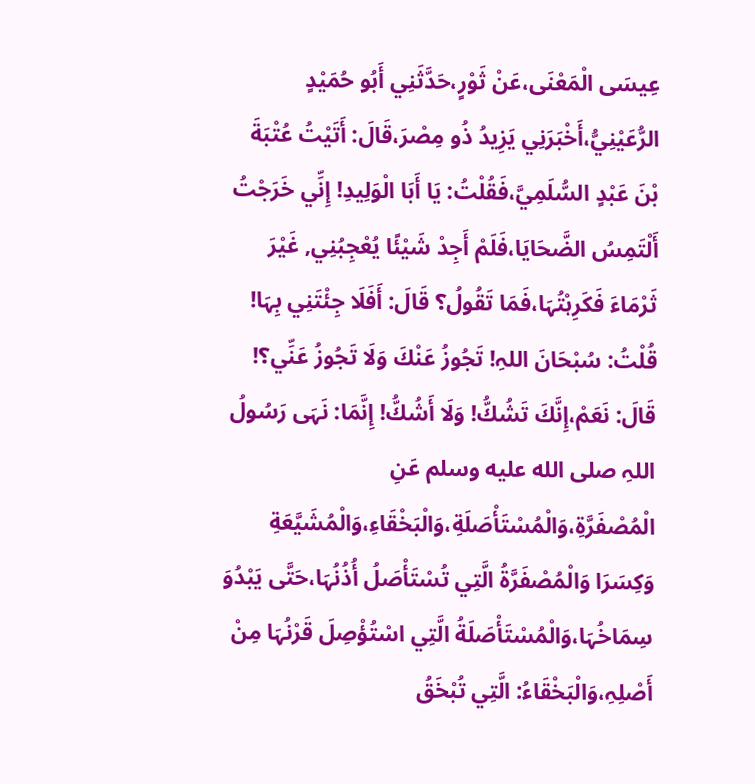عِيسَی الْمَعْنَی،عَنْ ثَوْرٍ،حَدَّثَنِي أَبُو حُمَيْدٍ الرُّعَيْنِيُّ،أَخْبَرَنِي يَزِيدُ ذُو مِصْرَ،قَالَ: أَتَيْتُ عُتْبَةَ بْنَ عَبْدٍ السُّلَمِيَّ،فَقُلْتُ: يَا أَبَا الْوَلِيدِ! إِنِّي خَرَجْتُ أَلْتَمِسُ الضَّحَايَا،فَلَمْ أَجِدْ شَيْئًا يُعْجِبُنِي, غَيْرَ ثَرْمَاءَ فَكَرِہْتُہَا،فَمَا تَقُولُ؟ قَالَ: أَفَلَا جِئْتَنِي بِہَا! قُلْتُ: سُبْحَانَ اللہِ! تَجُوزُ عَنْكَ وَلَا تَجُوزُ عَنِّي؟! قَالَ: نَعَمْ،إِنَّكَ تَشُكُّ! وَلَا أَشُكُّ! إِنَّمَا: نَہَی رَسُولُ اللہِ صلى الله عليه وسلم عَنِ الْمُصْفَرَّةِ،وَالْمُسْتَأْصَلَةِ،وَالْبَخْقَاءِ،وَالْمُشَيَّعَةِ وَكِسَرَا وَالْمُصْفَرَّةُ الَّتِي تُسْتَأْصَلُ أُذُنُہَا،حَتَّی يَبْدُوَ سِمَاخُہَا،وَالْمُسْتَأْصَلَةُ الَّتِي اسْتُؤْصِلَ قَرْنُہَا مِنْ أَصْلِہِ،وَالْبَخْقَاءُ: الَّتِي تُبْخَقُ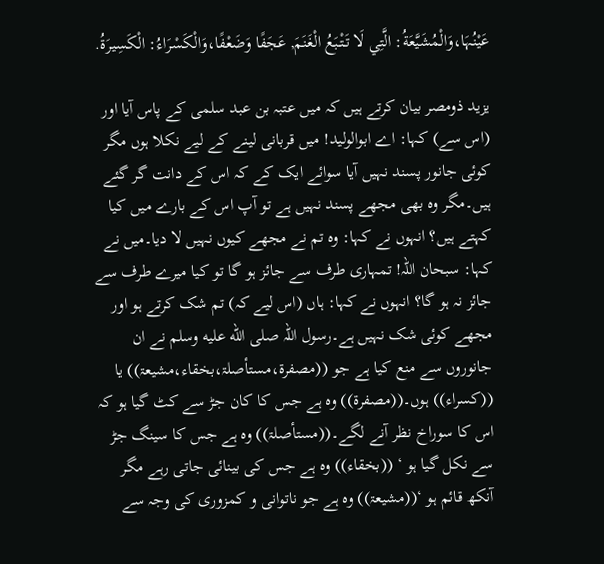عَيْنُہَا،وَالْمُشَيَّعَةُ: الَّتِي لَا تَتْبَعُ الْغَنَمَ, عَجَفًا وَضَعْفًا،وَالْكَسْرَاءُ: الْكَسِيرَةُ.

یزید ذومصر بیان کرتے ہیں کہ میں عتبہ بن عبد سلمی کے پاس آیا اور (اس سے) کہا: اے ابوالولید! میں قربانی لینے کے لیے نکلا ہوں مگر کوئی جانور پسند نہیں آیا سوائے ایک کے کہ اس کے دانت گر گئے ہیں۔مگر وہ بھی مجھے پسند نہیں ہے تو آپ اس کے بارے میں کیا کہتے ہیں؟ انہوں نے کہا: وہ تم نے مجھے کیوں نہیں لا دیا۔میں نے کہا: سبحان اللہ! تمہاری طرف سے جائز ہو گا تو کیا میرے طرف سے جائز نہ ہو گا؟ انہوں نے کہا: ہاں (اس لیے کہ) تم شک کرتے ہو اور مجھے کوئی شک نہیں ہے۔رسول اللہ صلى الله عليه وسلم نے ان جانوروں سے منع کیا ہے جو ((مصفرۃ،مستأصلۃ،بخقاء،مشیعۃ)) یا ((کسراء)) ہوں۔((مصفرۃ)) وہ ہے جس کا کان جڑ سے کٹ گیا ہو کہ اس کا سوراخ نظر آنے لگے۔((مستأصلۃ)) وہ ہے جس کا سینگ جڑ سے نکل گیا ہو ‘ ((بخقاء)) وہ ہے جس کی بینائی جاتی رہے مگر آنکھ قائم ہو ‘((مشیعۃ)) وہ ہے جو ناتوانی و کمزوری کی وجہ سے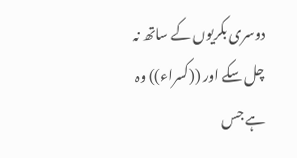دوسری بکریوں کے ساتھ نہ چل سکے اور ((کسراء)) وہ ہے جس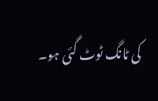کی ٹانگ ٹوٹ گئی ہو۔